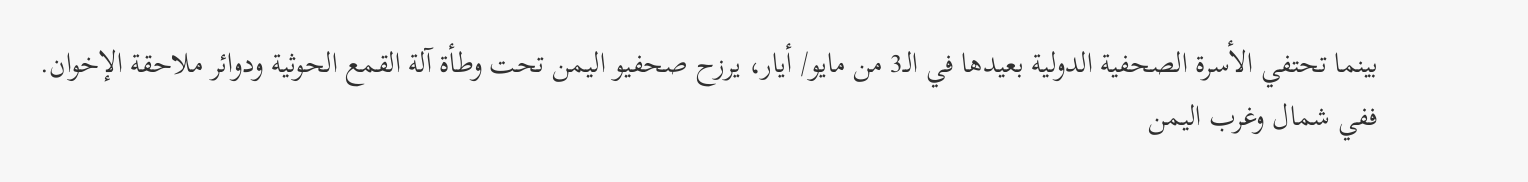بينما تحتفي الأسرة الصحفية الدولية بعيدها في الـ3 من مايو/ أيار، يرزح صحفيو اليمن تحت وطأة آلة القمع الحوثية ودوائر ملاحقة الإخوان.
ففي شمال وغرب اليمن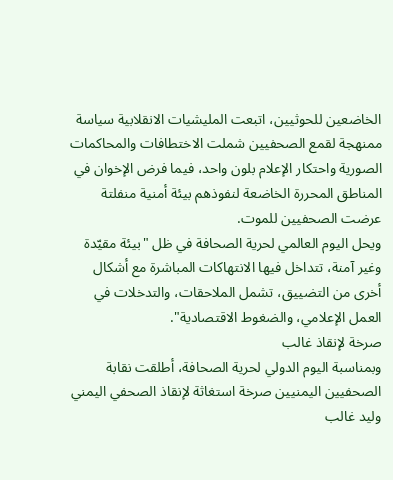الخاضعين للحوثيين، اتبعت المليشيات الانقلابية سياسة ممنهجة لقمع الصحفيين شملت الاختطافات والمحاكمات الصورية واحتكار الإعلام بلون واحد، فيما فرض الإخوان في المناطق المحررة الخاضعة لنفوذهم بيئة أمنية منفلتة عرضت الصحفيين للموت.
ويحل اليوم العالمي لحرية الصحافة في ظل "بيئة مقيّدة وغير آمنة، تتداخل فيها الانتهاكات المباشرة مع أشكال أخرى من التضييق، تشمل الملاحقات، والتدخلات في العمل الإعلامي، والضغوط الاقتصادية".
صرخة لإنقاذ غالب
وبمناسبة اليوم الدولي لحرية الصحافة، أطلقت نقابة الصحفيين اليمنيين صرخة استغاثة لإنقاذ الصحفي اليمني وليد غالب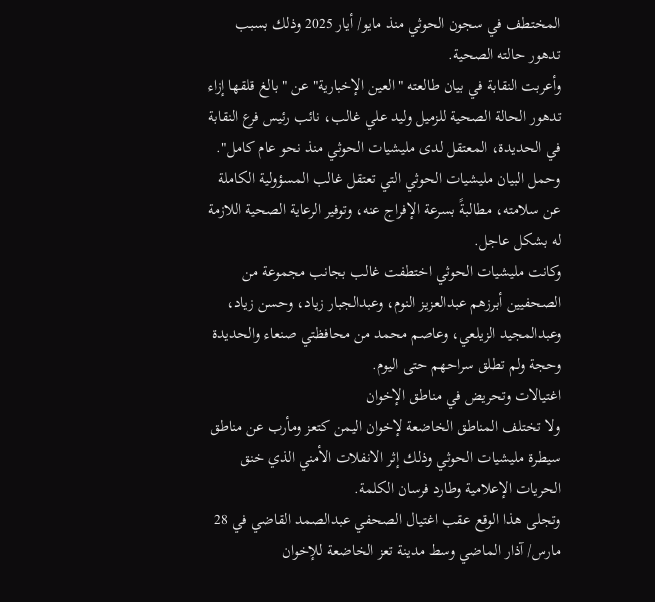المختطف في سجون الحوثي منذ مايو/ أيار 2025 وذلك بسبب تدهور حالته الصحية.
وأعربت النقابة في بيان طالعته "العين الإخبارية" عن "بالغ قلقها إزاء تدهور الحالة الصحية للزميل وليد علي غالب، نائب رئيس فرع النقابة في الحديدة، المعتقل لدى مليشيات الحوثي منذ نحو عام كامل".
وحمل البيان مليشيات الحوثي التي تعتقل غالب المسؤولية الكاملة عن سلامته، مطالبةً بسرعة الإفراج عنه، وتوفير الرعاية الصحية اللازمة له بشكل عاجل.
وكانت مليشيات الحوثي اختطفت غالب بجانب مجموعة من الصحفيين أبرزهم عبدالعزيز النوم، وعبدالجبار زياد، وحسن زياد، وعبدالمجيد الزيلعي، وعاصم محمد من محافظتي صنعاء والحديدة وحجة ولم تطلق سراحهم حتى اليوم.
اغتيالات وتحريض في مناطق الإخوان
ولا تختلف المناطق الخاضعة لإخوان اليمن كتعز ومأرب عن مناطق سيطرة مليشيات الحوثي وذلك إثر الانفلات الأمني الذي خنق الحريات الإعلامية وطارد فرسان الكلمة.
وتجلى هذا الوقع عقب اغتيال الصحفي عبدالصمد القاضي في 28 مارس/ آذار الماضي وسط مدينة تعز الخاضعة للإخوان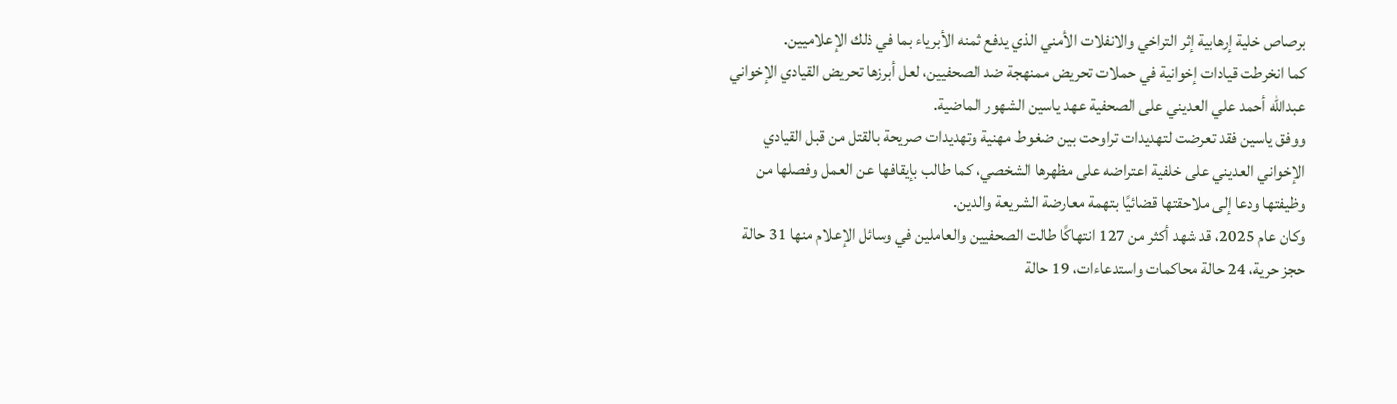برصاص خلية إرهابية إثر التراخي والانفلات الأمني الذي يدفع ثمنه الأبرياء بما في ذلك الإعلاميين.
كما انخرطت قيادات إخوانية في حملات تحريض ممنهجة ضد الصحفيين، لعل أبرزها تحريض القيادي الإخواني عبدالله أحمد علي العديني على الصحفية عهد ياسين الشهور الماضية.
ووفق ياسين فقد تعرضت لتهديدات تراوحت بين ضغوط مهنية وتهديدات صريحة بالقتل من قبل القيادي الإخواني العديني على خلفية اعتراضه على مظهرها الشخصي، كما طالب بإيقافها عن العمل وفصلها من وظيفتها ودعا إلى ملاحقتها قضائيًا بتهمة معارضة الشريعة والدين.
وكان عام 2025، قد شهد أكثر من 127 انتهاكًا طالت الصحفيين والعاملين في وسائل الإعلام منها 31 حالة حجز حرية، 24 حالة محاكمات واستدعاءات، 19 حالة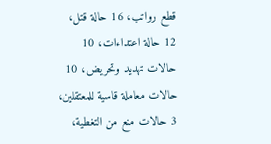قطع رواتب، 16 حالة قتل، 12 حالة اعتداءات، 10 حالات تهديد وتحريض، 10 حالات معاملة قاسية للمعتقلين، 3 حالات منع من التغطية،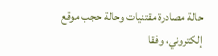حالة مصادرة مقتنيات وحالة حجب موقع إلكتروني، وفقا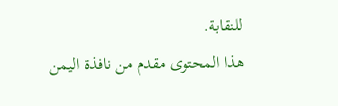للنقابة.
هذا المحتوى مقدم من نافذة اليمن